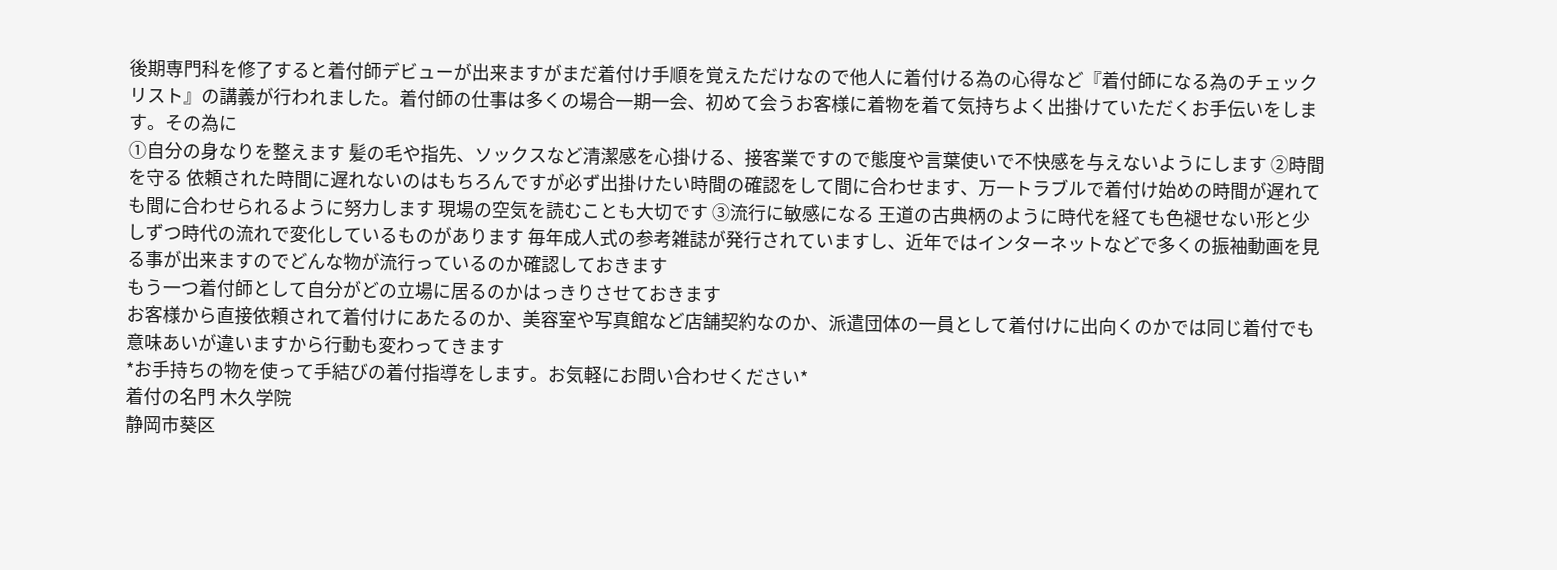後期専門科を修了すると着付師デビューが出来ますがまだ着付け手順を覚えただけなので他人に着付ける為の心得など『着付師になる為のチェックリスト』の講義が行われました。着付師の仕事は多くの場合一期一会、初めて会うお客様に着物を着て気持ちよく出掛けていただくお手伝いをします。その為に
①自分の身なりを整えます 髪の毛や指先、ソックスなど清潔感を心掛ける、接客業ですので態度や言葉使いで不快感を与えないようにします ②時間を守る 依頼された時間に遅れないのはもちろんですが必ず出掛けたい時間の確認をして間に合わせます、万一トラブルで着付け始めの時間が遅れても間に合わせられるように努力します 現場の空気を読むことも大切です ③流行に敏感になる 王道の古典柄のように時代を経ても色褪せない形と少しずつ時代の流れで変化しているものがあります 毎年成人式の参考雑誌が発行されていますし、近年ではインターネットなどで多くの振袖動画を見る事が出来ますのでどんな物が流行っているのか確認しておきます
もう一つ着付師として自分がどの立場に居るのかはっきりさせておきます
お客様から直接依頼されて着付けにあたるのか、美容室や写真館など店舗契約なのか、派遣団体の一員として着付けに出向くのかでは同じ着付でも意味あいが違いますから行動も変わってきます
*お手持ちの物を使って手結びの着付指導をします。お気軽にお問い合わせください*
着付の名門 木久学院
静岡市葵区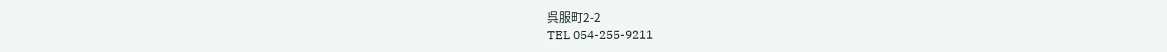呉服町2-2
TEL 054-255-9211